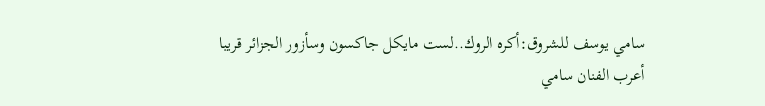سامي يوسف للشروق:أكره الروك..لست مايكل جاكسون وسأزور الجزائر قريبا
أعرب الفنان سامي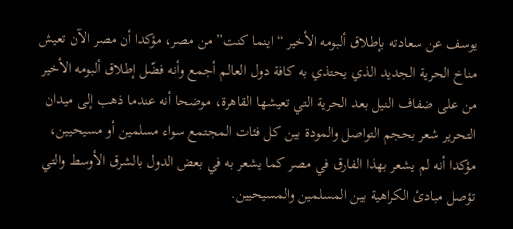يوسف عن سعادته بإطلاق ألبومه الأخير “اينما كنت” من مصر، مؤكدا أن مصر الآن تعيش مناخ الحرية الجديد الذي يحتذي به كافة دول العالم أجمع وأنه فضّل إطلاق ألبومه الأخير من على ضفاف النيل بعد الحرية التي تعيشها القاهرة، موضحا أنه عندما ذهب إلى ميدان التحرير شعر بحجم التواصل والمودة بين كل فئات المجتمع سواء مسلمين أو مسيحيين، مؤكدا أنه لم يشعر بهذا الفارق في مصر كما يشعر به في بعض الدول بالشرق الأوسط والتي تؤصل مبادئ الكراهية بين المسلمين والمسيحيين.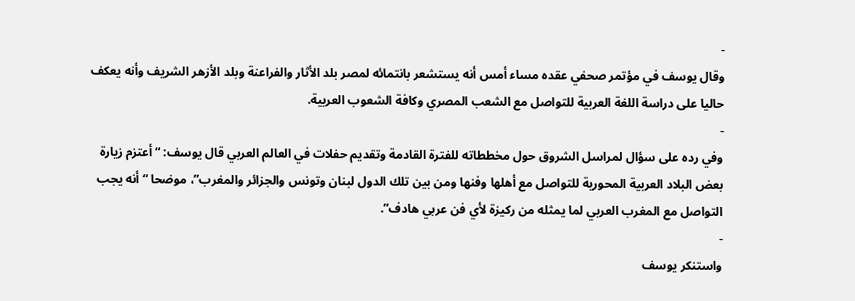-
وقال يوسف في مؤتمر صحفي عقده مساء أمس أنه يستشعر بانتمائه لمصر بلد الأثار والفراعنة وبلد الأزهر الشريف وأنه يعكف حاليا على دراسة اللغة العربية للتواصل مع الشعب المصري وكافة الشعوب العربية.
-
وفي رده على سؤال لمراسل الشروق حول مخططاته للفترة القادمة وتقديم حفلات في العالم العربي قال يوسف: “أعتزم زيارة بعض البلاد العربية المحورية للتواصل مع أهلها وفنها ومن بين تلك الدول لبنان وتونس والجزائر والمغرب”، موضحا “أنه يجب التواصل مع المغرب العربي لما يمثله من ركيزة لأي فن عربي هادف”.
-
واستنكر يوسف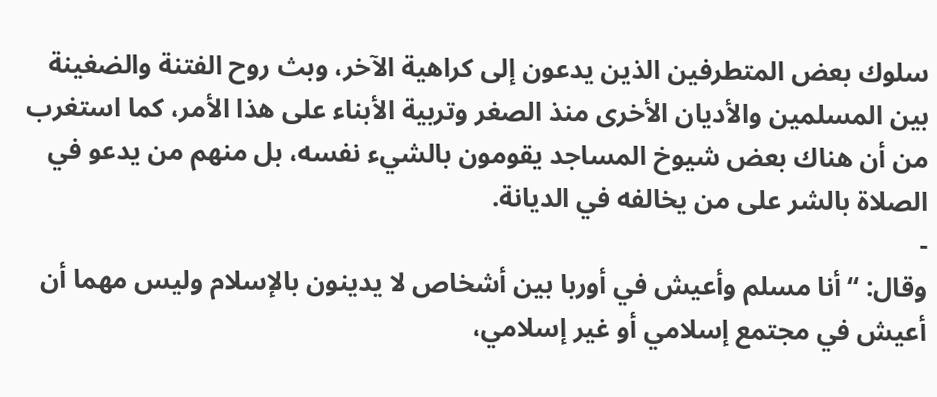سلوك بعض المتطرفين الذين يدعون إلى كراهية الآخر، وبث روح الفتنة والضغينة بين المسلمين والأديان الأخرى منذ الصغر وتربية الأبناء على هذا الأمر، كما استغرب من أن هناك بعض شيوخ المساجد يقومون بالشيء نفسه، بل منهم من يدعو في الصلاة بالشر على من يخالفه في الديانة.
-
وقال: “أنا مسلم وأعيش في أوربا بين أشخاص لا يدينون بالإسلام وليس مهما أن أعيش في مجتمع إسلامي أو غير إسلامي،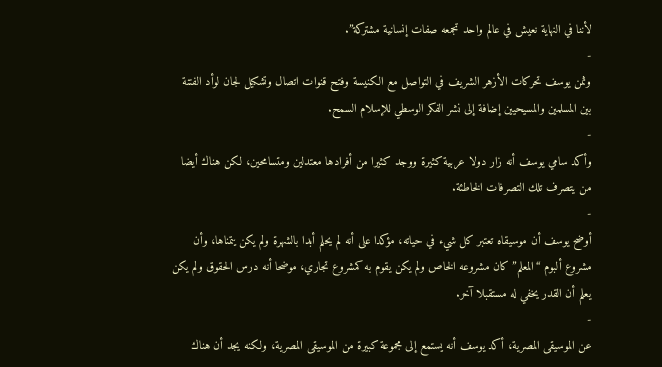لأننا في النهاية نعيش في عالم واحد تجمعه صفات إنسانية مشتركة”.
-
وثمن يوسف تحركات الأزهر الشريف في التواصل مع الكنيسة وفتح قنوات اتصال وتشكيل لجان لوأد الفتنة بين المسلمين والمسيحيين إضافة إلى نشر الفكر الوسطي للإسلام السمح.
-
وأكد سامي يوسف أنه زار دولا عربية كثيرة ووجد كثيرا من أفرادها معتدلين ومتسامحين، لكن هناك أيضا من يتصرف تلك التصرفات الخاطئة.
-
أوضح يوسف أن موسيقاه تعتبر كل شيء في حياته، مؤكدا على أنه لم يحلم أبدا بالشهرة ولم يكن يتمناها، وأن مشروع ألبوم “المعلم” كان مشروعه الخاص ولم يكن يقوم به كمشروع تجاري، موضحا أنه درس الحقوق ولم يكن يعلم أن القدر يخفي له مستقبلا آخر.
-
عن الموسيقى المصرية، أكد يوسف أنه يستمع إلى مجموعة كبيرة من الموسيقى المصرية، ولكنه يجد أن هناك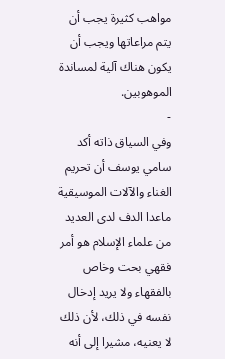مواهب كثيرة يجب أن يتم مراعاتها ويجب أن يكون هناك آلية لمساندة الموهوبين.
-
وفي السياق ذاته أكد سامي يوسف أن تحريم الغناء والآلات الموسيقية ماعدا الدف لدى العديد من علماء الإسلام هو أمر فقهي بحت وخاص بالفقهاء ولا يريد إدخال نفسه في ذلك، لأن ذلك لا يعنيه، مشيرا إلى أنه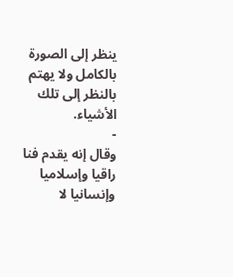ينظر إلى الصورة بالكامل ولا يهتم بالنظر إلى تلك الأشياء.
-
وقال إنه يقدم فنا راقيا وإسلاميا وإنسانيا لا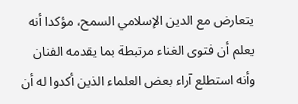يتعارض مع الدين الإسلامي السمح، مؤكدا أنه يعلم أن فتوى الغناء مرتبطة بما يقدمه الفنان وأنه استطلع آراء بعض العلماء الذين أكدوا له أن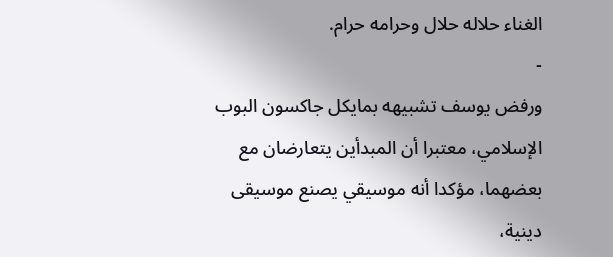الغناء حلاله حلال وحرامه حرام.
-
ورفض يوسف تشبيهه بمايكل جاكسون البوب الإسلامي، معتبرا أن المبدأين يتعارضان مع بعضهما، مؤكدا أنه موسيقي يصنع موسيقى دينية،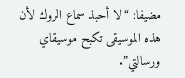مضيفا: “لا أحبذ سماع الروك لأن هذه الموسيقى تكبح موسيقاي ورسالتي”.